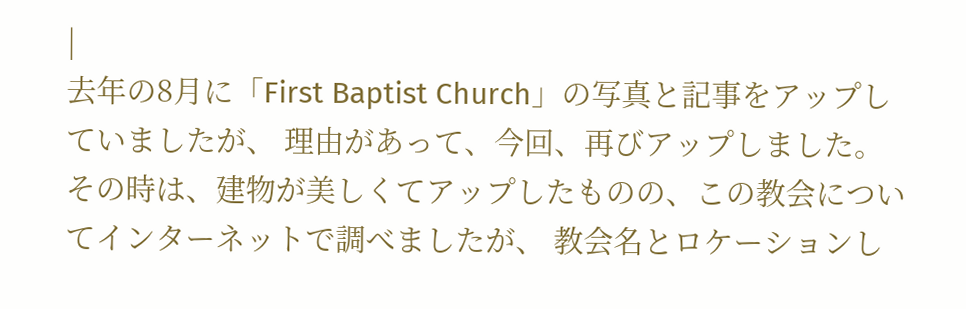|
去年の8月に「First Baptist Church」の写真と記事をアップしていましたが、 理由があって、今回、再びアップしました。 その時は、建物が美しくてアップしたものの、この教会についてインターネットで調べましたが、 教会名とロケーションし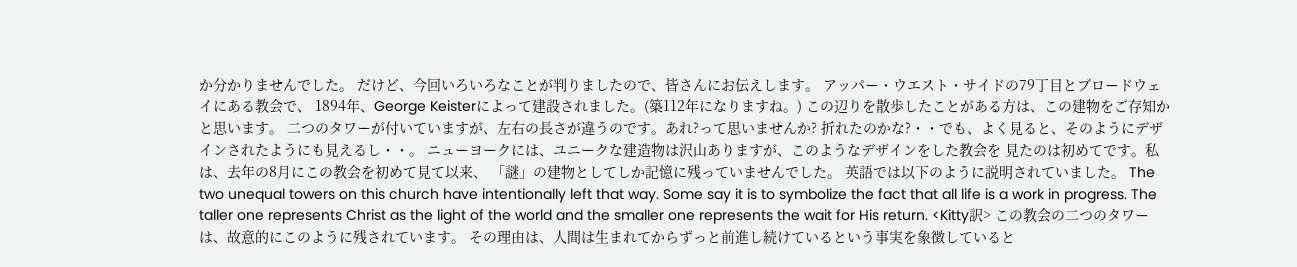か分かりませんでした。 だけど、今回いろいろなことが判りましたので、皆さんにお伝えします。 アッパー・ウエスト・サイドの79丁目とブロードウェイにある教会で、 1894年、George Keisterによって建設されました。(築112年になりますね。) この辺りを散歩したことがある方は、この建物をご存知かと思います。 二つのタワーが付いていますが、左右の長さが違うのです。あれ?って思いませんか? 折れたのかな?・・でも、よく見ると、そのようにデザインされたようにも見えるし・・。 ニューヨークには、ユニークな建造物は沢山ありますが、このようなデザインをした教会を 見たのは初めてです。私は、去年の8月にこの教会を初めて見て以来、 「謎」の建物としてしか記憶に残っていませんでした。 英語では以下のように説明されていました。 The two unequal towers on this church have intentionally left that way. Some say it is to symbolize the fact that all life is a work in progress. The taller one represents Christ as the light of the world and the smaller one represents the wait for His return. <Kitty訳> この教会の二つのタワーは、故意的にこのように残されています。 その理由は、人間は生まれてからずっと前進し続けているという事実を象徴していると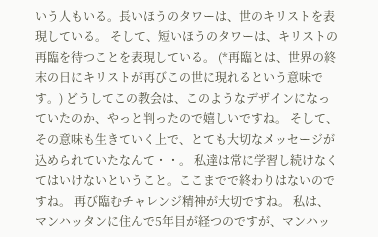いう人もいる。長いほうのタワーは、世のキリストを表現している。 そして、短いほうのタワーは、キリストの再臨を待つことを表現している。 (*再臨とは、世界の終末の日にキリストが再びこの世に現れるという意味です。) どうしてこの教会は、このようなデザインになっていたのか、やっと判ったので嬉しいですね。 そして、その意味も生きていく上で、とても大切なメッセージが込められていたなんて・・。 私達は常に学習し続けなくてはいけないということ。ここまでで終わりはないのですね。 再び臨むチャレンジ精神が大切ですね。 私は、マンハッタンに住んで5年目が経つのですが、マンハッ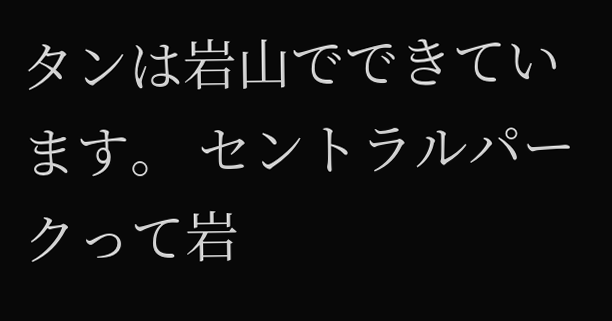タンは岩山でできています。 セントラルパークって岩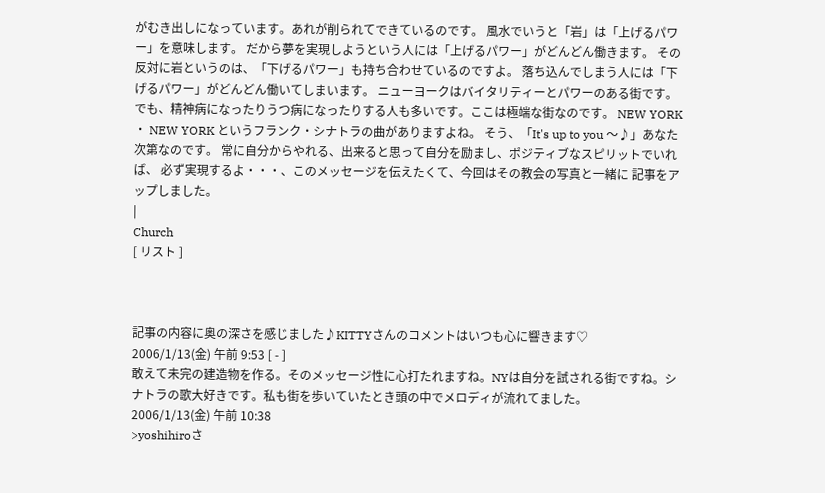がむき出しになっています。あれが削られてできているのです。 風水でいうと「岩」は「上げるパワー」を意味します。 だから夢を実現しようという人には「上げるパワー」がどんどん働きます。 その反対に岩というのは、「下げるパワー」も持ち合わせているのですよ。 落ち込んでしまう人には「下げるパワー」がどんどん働いてしまいます。 ニューヨークはバイタリティーとパワーのある街です。 でも、精神病になったりうつ病になったりする人も多いです。ここは極端な街なのです。 NEW YORK ・ NEW YORK というフランク・シナトラの曲がありますよね。 そう、「It's up to you 〜♪」あなた次第なのです。 常に自分からやれる、出来ると思って自分を励まし、ポジティブなスピリットでいれば、 必ず実現するよ・・・、このメッセージを伝えたくて、今回はその教会の写真と一緒に 記事をアップしました。
|
Church
[ リスト ]



記事の内容に奥の深さを感じました♪KITTYさんのコメントはいつも心に響きます♡
2006/1/13(金) 午前 9:53 [ - ]
敢えて未完の建造物を作る。そのメッセージ性に心打たれますね。NYは自分を試される街ですね。シナトラの歌大好きです。私も街を歩いていたとき頭の中でメロディが流れてました。
2006/1/13(金) 午前 10:38
>yoshihiroさ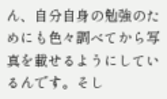ん、自分自身の勉強のためにも色々調べてから写真を載せるようにしているんです。そし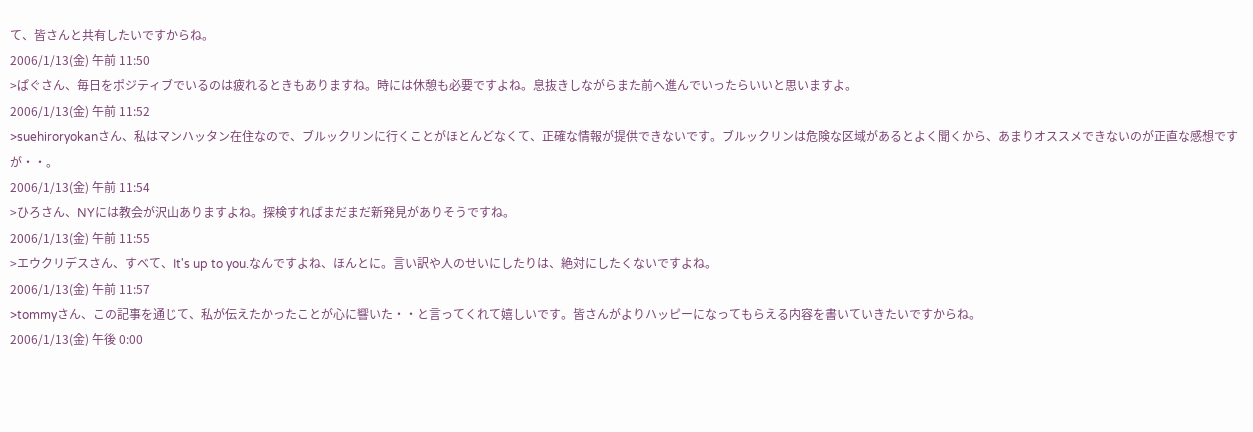て、皆さんと共有したいですからね。
2006/1/13(金) 午前 11:50
>ぱぐさん、毎日をポジティブでいるのは疲れるときもありますね。時には休憩も必要ですよね。息抜きしながらまた前へ進んでいったらいいと思いますよ。
2006/1/13(金) 午前 11:52
>suehiroryokanさん、私はマンハッタン在住なので、ブルックリンに行くことがほとんどなくて、正確な情報が提供できないです。ブルックリンは危険な区域があるとよく聞くから、あまりオススメできないのが正直な感想ですが・・。
2006/1/13(金) 午前 11:54
>ひろさん、NYには教会が沢山ありますよね。探検すればまだまだ新発見がありそうですね。
2006/1/13(金) 午前 11:55
>エウクリデスさん、すべて、It's up to you.なんですよね、ほんとに。言い訳や人のせいにしたりは、絶対にしたくないですよね。
2006/1/13(金) 午前 11:57
>tommyさん、この記事を通じて、私が伝えたかったことが心に響いた・・と言ってくれて嬉しいです。皆さんがよりハッピーになってもらえる内容を書いていきたいですからね。
2006/1/13(金) 午後 0:00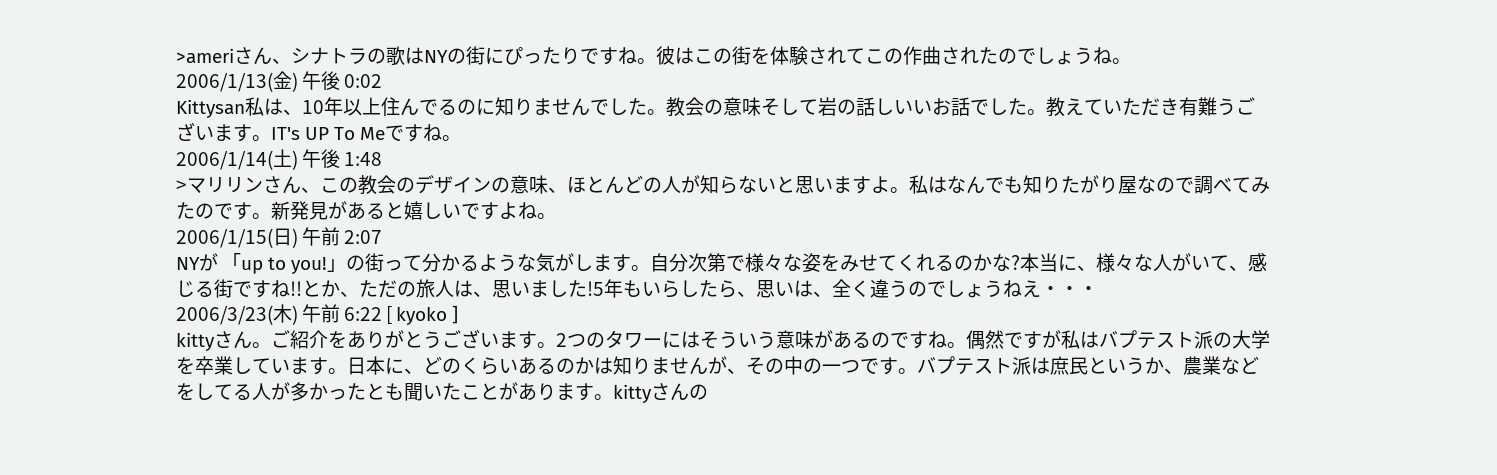>ameriさん、シナトラの歌はNYの街にぴったりですね。彼はこの街を体験されてこの作曲されたのでしょうね。
2006/1/13(金) 午後 0:02
Kittysan私は、10年以上住んでるのに知りませんでした。教会の意味そして岩の話しいいお話でした。教えていただき有難うございます。IT's UP To Meですね。
2006/1/14(土) 午後 1:48
>マリリンさん、この教会のデザインの意味、ほとんどの人が知らないと思いますよ。私はなんでも知りたがり屋なので調べてみたのです。新発見があると嬉しいですよね。
2006/1/15(日) 午前 2:07
NYが 「up to you!」の街って分かるような気がします。自分次第で様々な姿をみせてくれるのかな?本当に、様々な人がいて、感じる街ですね!!とか、ただの旅人は、思いました!5年もいらしたら、思いは、全く違うのでしょうねえ・・・
2006/3/23(木) 午前 6:22 [ kyoko ]
kittyさん。ご紹介をありがとうございます。2つのタワーにはそういう意味があるのですね。偶然ですが私はバプテスト派の大学を卒業しています。日本に、どのくらいあるのかは知りませんが、その中の一つです。バプテスト派は庶民というか、農業などをしてる人が多かったとも聞いたことがあります。kittyさんの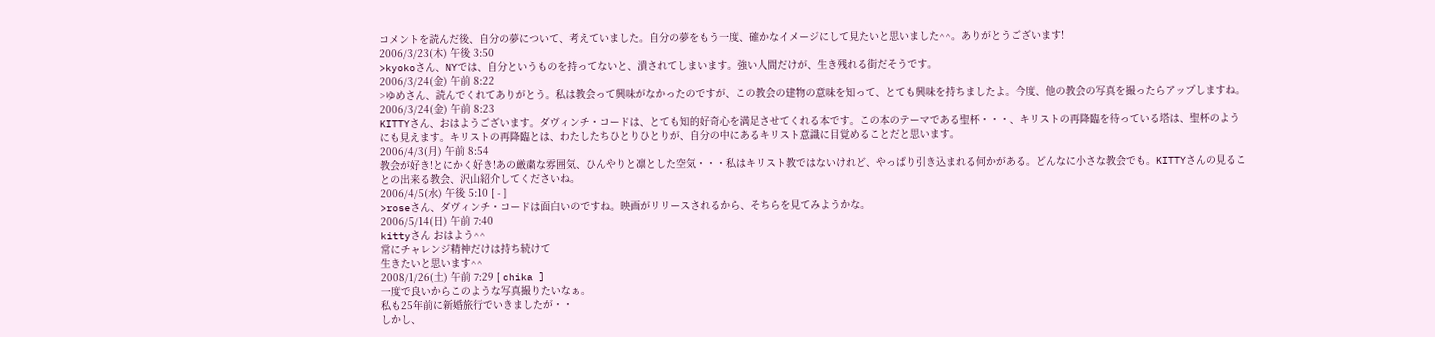コメントを読んだ後、自分の夢について、考えていました。自分の夢をもう一度、確かなイメージにして見たいと思いました^^。ありがとうございます!
2006/3/23(木) 午後 3:50
>kyokoさん、NYでは、自分というものを持ってないと、潰されてしまいます。強い人間だけが、生き残れる街だそうです。
2006/3/24(金) 午前 8:22
>ゆめさん、読んでくれてありがとう。私は教会って興味がなかったのですが、この教会の建物の意味を知って、とても興味を持ちましたよ。今度、他の教会の写真を撮ったらアップしますね。
2006/3/24(金) 午前 8:23
KITTYさん、おはようございます。ダヴィンチ・コードは、とても知的好奇心を満足させてくれる本です。この本のテーマである聖杯・・・、キリストの再降臨を待っている塔は、聖杯のようにも見えます。キリストの再降臨とは、わたしたちひとりひとりが、自分の中にあるキリスト意識に目覚めることだと思います。
2006/4/3(月) 午前 8:54
教会が好き!とにかく好き!あの厳粛な雰囲気、ひんやりと凛とした空気・・・私はキリスト教ではないけれど、やっぱり引き込まれる何かがある。どんなに小さな教会でも。KITTYさんの見ることの出来る教会、沢山紹介してくださいね。
2006/4/5(水) 午後 5:10 [ - ]
>roseさん、ダヴィンチ・コードは面白いのですね。映画がリリースされるから、そちらを見てみようかな。
2006/5/14(日) 午前 7:40
kittyさん おはよう^^
常にチャレンジ精神だけは持ち続けて
生きたいと思います^^
2008/1/26(土) 午前 7:29 [ chika ]
一度で良いからこのような写真撮りたいなぁ。
私も25年前に新婚旅行でいきましたが・・
しかし、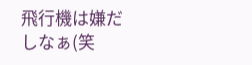飛行機は嫌だしなぁ(笑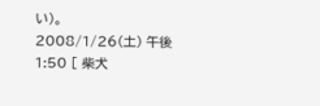い)。
2008/1/26(土) 午後 1:50 [ 柴犬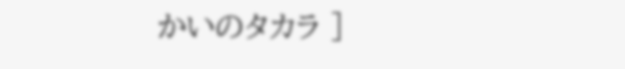かいのタカラ ]